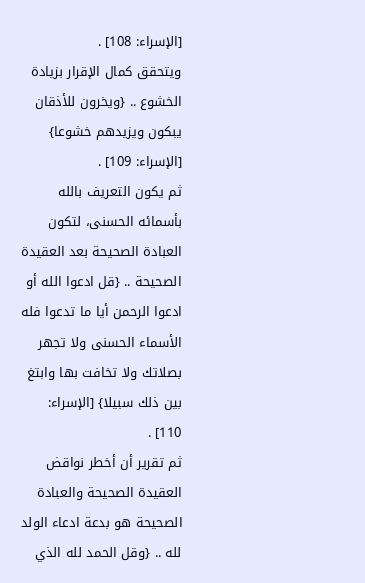[الإسراء: 108] .
ويتحقق كمال الإقرار بزيادة الخشوع .. {ويخرون للأذقان يبكون ويزيدهم خشوعا} [الإسراء: 109] .
ثم يكون التعريف بالله بأسمائه الحسنى، لتكون العبادة الصحيحة بعد العقيدة الصحيحة .. {قل ادعوا الله أو ادعوا الرحمن أيا ما تدعوا فله الأسماء الحسنى ولا تجهر بصلاتك ولا تخافت بها وابتغ بين ذلك سبيلا} [الإسراء: 110] .
ثم تقرير أن أخطر نواقض العقيدة الصحيحة والعبادة الصحيحة هو بدعة ادعاء الولد لله .. {وقل الحمد لله الذي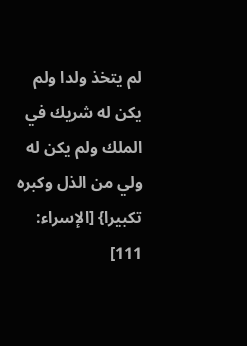لم يتخذ ولدا ولم يكن له شريك في الملك ولم يكن له ولي من الذل وكبره تكبيرا} [الإسراء: 111]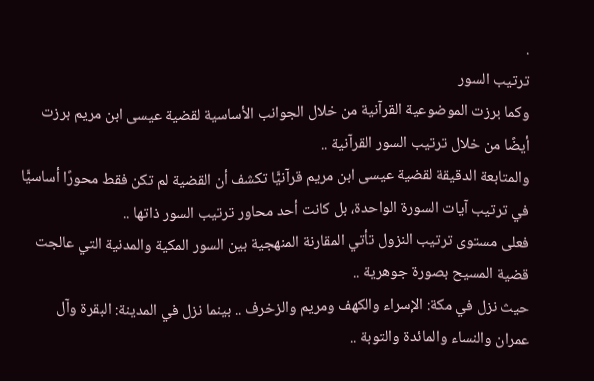.
ترتيب السور
وكما برزت الموضوعية القرآنية من خلال الجوانب الأساسية لقضية عيسى ابن مريم برزت أيضًا من خلال ترتيب السور القرآنية ..
والمتابعة الدقيقة لقضية عيسى ابن مريم قرآنيًّا تكشف أن القضية لم تكن فقط محورًا أساسيًّا في ترتيب آيات السورة الواحدة، بل كانت أحد محاور ترتيب السور ذاتها ..
فعلى مستوى ترتيب النزول تأتي المقارنة المنهجية بين السور المكية والمدنية التي عالجت قضية المسيح بصورة جوهرية ..
حيث نزل في مكة: الإسراء والكهف ومريم والزخرف .. بينما نزل في المدينة: البقرة وآل عمران والنساء والمائدة والتوبة ..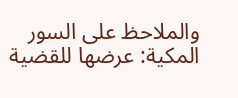والملاحظ على السور المكية: عرضها للقضية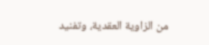من الزاوية العقدية، وتفنيد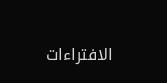الافتراءات